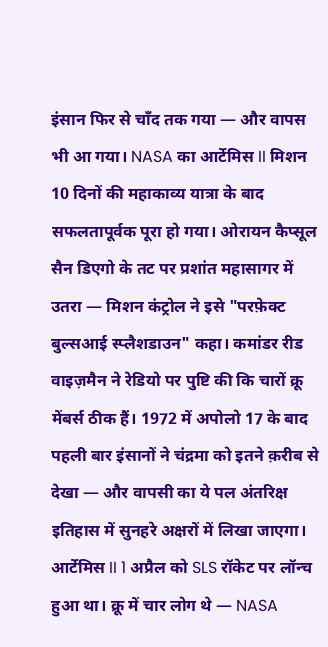इंसान फिर से चाँद तक गया — और वापस भी आ गया। NASA का आर्टेमिस II मिशन 10 दिनों की महाकाव्य यात्रा के बाद सफलतापूर्वक पूरा हो गया। ओरायन कैप्सूल सैन डिएगो के तट पर प्रशांत महासागर में उतरा — मिशन कंट्रोल ने इसे "परफ़ेक्ट बुल्सआई स्प्लैशडाउन" कहा। कमांडर रीड वाइज़मैन ने रेडियो पर पुष्टि की कि चारों क्रू मेंबर्स ठीक हैं। 1972 में अपोलो 17 के बाद पहली बार इंसानों ने चंद्रमा को इतने क़रीब से देखा — और वापसी का ये पल अंतरिक्ष इतिहास में सुनहरे अक्षरों में लिखा जाएगा।
आर्टेमिस II 1 अप्रैल को SLS रॉकेट पर लॉन्च हुआ था। क्रू में चार लोग थे — NASA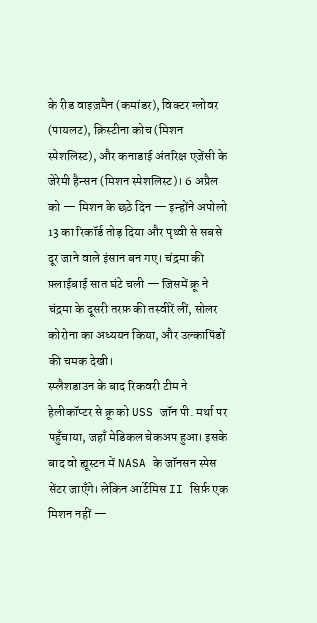के रीड वाइज़मैन (कमांडर), विक्टर ग्लोवर (पायलट), क्रिस्टीना कोच (मिशन स्पेशलिस्ट), और कनाडाई अंतरिक्ष एजेंसी के जेरेमी हैन्सन (मिशन स्पेशलिस्ट)। 6 अप्रैल को — मिशन के छठे दिन — इन्होंने अपोलो 13 का रिकॉर्ड तोड़ दिया और पृथ्वी से सबसे दूर जाने वाले इंसान बन गए। चंद्रमा की फ़्लाईबाई सात घंटे चली — जिसमें क्रू ने चंद्रमा के दूसरी तरफ़ की तस्वीरें लीं, सोलर कोरोना का अध्ययन किया, और उल्कापिंडों की चमक देखी।
स्प्लैशडाउन के बाद रिकवरी टीम ने हेलीकॉप्टर से क्रू को USS जॉन पी. मर्था पर पहुँचाया, जहाँ मेडिकल चेकअप हुआ। इसके बाद वो ह्यूस्टन में NASA के जॉनसन स्पेस सेंटर जाएँगे। लेकिन आर्टेमिस II सिर्फ़ एक मिशन नहीं —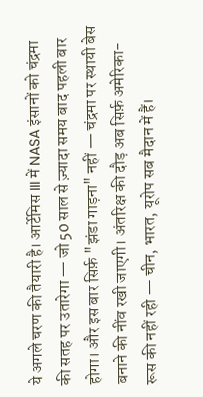ये अगले चरण की तैयारी है। आर्टेमिस III में NASA इंसानों को चंद्रमा की सतह पर उतारेगा — जो 50 साल से ज़्यादा समय बाद पहली बार होगा। और इस बार सिर्फ़ "झंडा गाड़ना" नहीं — चंद्रमा पर स्थायी बेस बनाने की नींव रखी जाएगी। अंतरिक्ष की दौड़ अब सिर्फ़ अमेरिका-रूस की नहीं रही — चीन, भारत, यूरोप सब मैदान में हैं।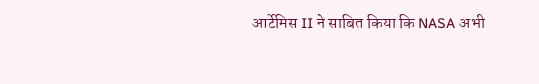आर्टेमिस II ने साबित किया कि NASA अभी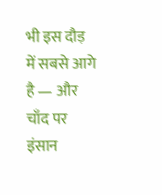भी इस दौड़ में सबसे आगे है — और चाँद पर इंसान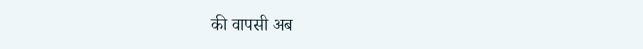की वापसी अब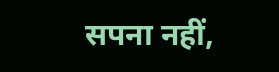सपना नहीं,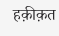हक़ीक़त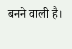बनने वाली है।